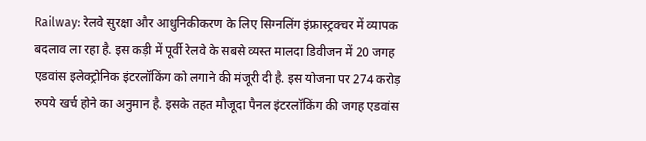Railway: रेलवे सुरक्षा और आधुनिकीकरण के लिए सिग्नलिंग इंफ्रास्ट्रक्चर में व्यापक बदलाव ला रहा है. इस कड़ी में पूर्वी रेलवे के सबसे व्यस्त मालदा डिवीजन में 20 जगह एडवांस इलेक्ट्रोनिक इंटरलॉकिंग को लगाने की मंजूरी दी है. इस योजना पर 274 करोड़ रुपये खर्च होने का अनुमान है. इसके तहत मौजूदा पैनल इंटरलॉकिंग की जगह एडवांस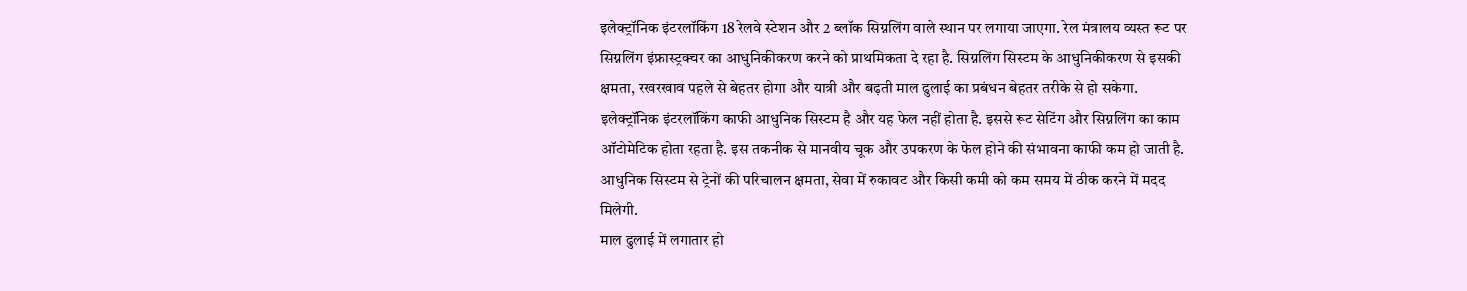इलेक्ट्रॉनिक इंटरलॉकिंग 18 रेलवे स्टेशन और 2 ब्लॉक सिग्नलिंग वाले स्थान पर लगाया जाएगा. रेल मंत्रालय व्यस्त रूट पर सिग्नलिंग इंफ्रास्ट्रक्चर का आधुनिकीकरण करने को प्राथमिकता दे रहा है. सिग्नलिंग सिस्टम के आधुनिकीकरण से इसकी क्षमता, रखरखाव पहले से बेहतर होगा और यात्री और बढ़ती माल ढुलाई का प्रबंधन बेहतर तरीके से हो सकेगा. इलेक्ट्रॉनिक इंटरलॉकिंग काफी आधुनिक सिस्टम है और यह फेल नहीं होता है. इससे रूट सेटिंग और सिग्नलिंग का काम ऑटोमेटिक होता रहता है. इस तकनीक से मानवीय चूक और उपकरण के फेल होने की संभावना काफी कम हो जाती है. आधुनिक सिस्टम से ट्रेनों की परिचालन क्षमता, सेवा में रुकावट और किसी कमी को कम समय में ठीक करने में मदद मिलेगी.
माल ढुलाई में लगातार हो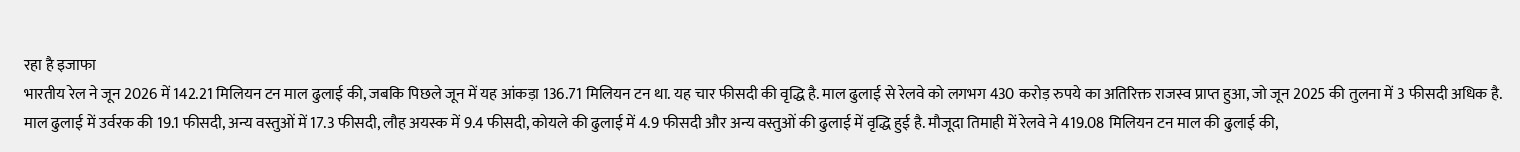रहा है इजाफा
भारतीय रेल ने जून 2026 में 142.21 मिलियन टन माल ढुलाई की, जबकि पिछले जून में यह आंकड़ा 136.71 मिलियन टन था. यह चार फीसदी की वृद्धि है. माल ढुलाई से रेलवे को लगभग 430 करोड़ रुपये का अतिरिक्त राजस्व प्राप्त हुआ, जो जून 2025 की तुलना में 3 फीसदी अधिक है. माल ढुलाई में उर्वरक की 19.1 फीसदी, अन्य वस्तुओं में 17.3 फीसदी, लौह अयस्क में 9.4 फीसदी, कोयले की ढुलाई में 4.9 फीसदी और अन्य वस्तुओं की ढुलाई में वृद्धि हुई है. मौजूदा तिमाही में रेलवे ने 419.08 मिलियन टन माल की ढुलाई की,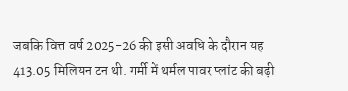जबकि वित्त वर्ष 2025-26 की इसी अवधि के दौरान यह 413.05 मिलियन टन थी. गर्मी में थर्मल पावर प्लांट की बढ़ी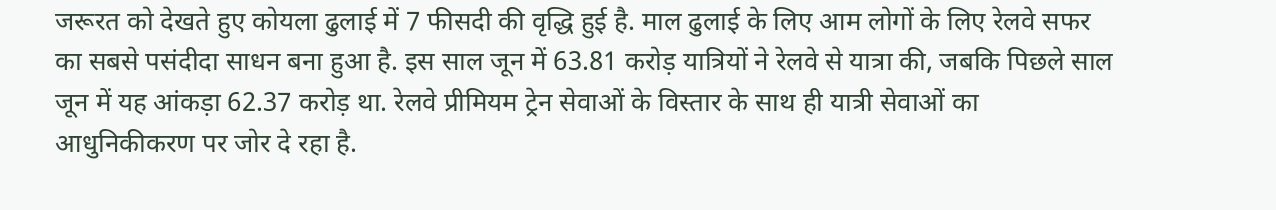जरूरत को देखते हुए कोयला ढुलाई में 7 फीसदी की वृद्धि हुई है. माल ढुलाई के लिए आम लोगों के लिए रेलवे सफर का सबसे पसंदीदा साधन बना हुआ है. इस साल जून में 63.81 करोड़ यात्रियों ने रेलवे से यात्रा की, जबकि पिछले साल जून में यह आंकड़ा 62.37 करोड़ था. रेलवे प्रीमियम ट्रेन सेवाओं के विस्तार के साथ ही यात्री सेवाओं का आधुनिकीकरण पर जोर दे रहा है.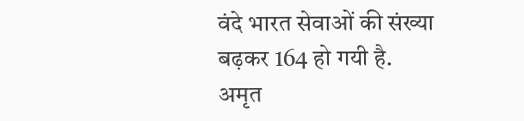वंदे भारत सेवाओं की संख्या बढ़कर 164 हो गयी है. अमृत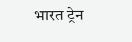भारत ट्रेन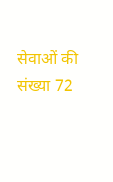सेवाओं की संख्या 72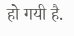हो गयी है.